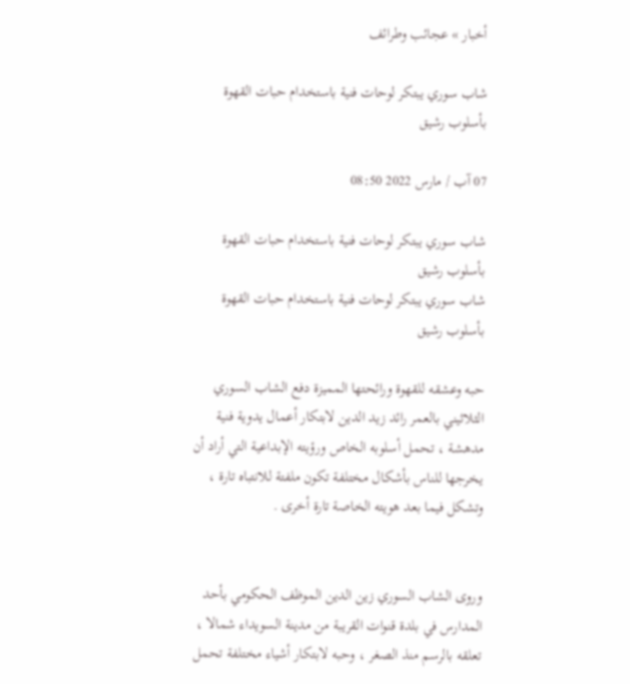أخبار » عجائب وطرائف

شاب سوري يبتكر لوحات فنية باستخدام حبات القهوة بأسلوب رشيق

07 آب / مارس 2022 08:50

شاب سوري يبتكر لوحات فنية باستخدام حبات القهوة بأسلوب رشيق
شاب سوري يبتكر لوحات فنية باستخدام حبات القهوة بأسلوب رشيق

حبه وعشقه للقهوة ورائحتها المميزة دفع الشاب السوري الثلاثيني بالعمر رائد زيد الدين لابتكار أعمال يدوية فنية مدهشة ، تحمل أسلوبه الخاص ورؤيته الإبداعية التي أراد أن يخرجها للناس بأشكال مختلفة تكون ملفتة للانتباه تارة ، وتشكل فيما بعد هويته الخاصة تارة أخرى .


وروى الشاب السوري زين الدين الموظف الحكومي بأحد المدارس في بلدة قنوات القريبة من مدينة السويداء شمالا ، تعلقه بالرسم منذ الصغر ، وحبه لابتكار أشياء مختلفة تحمل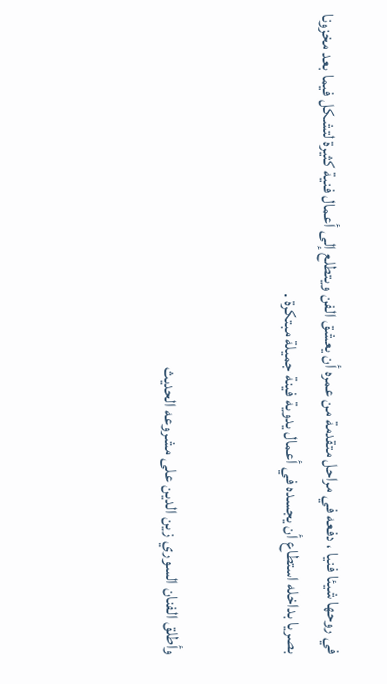في روحها شيئا فنيا ، دفعه في مراحل متقدمة من عمره أن يعشق الفن ويتطلع إلى أعمال فنية كثيرة لتشكل فيما بعد مخزونا بصريا بداخله استطاع أن يجسده في أعمال يدوية فينة جميلة مبتكرة .


وأطلق الفنان السوري زين الدين على مشروعه الحديث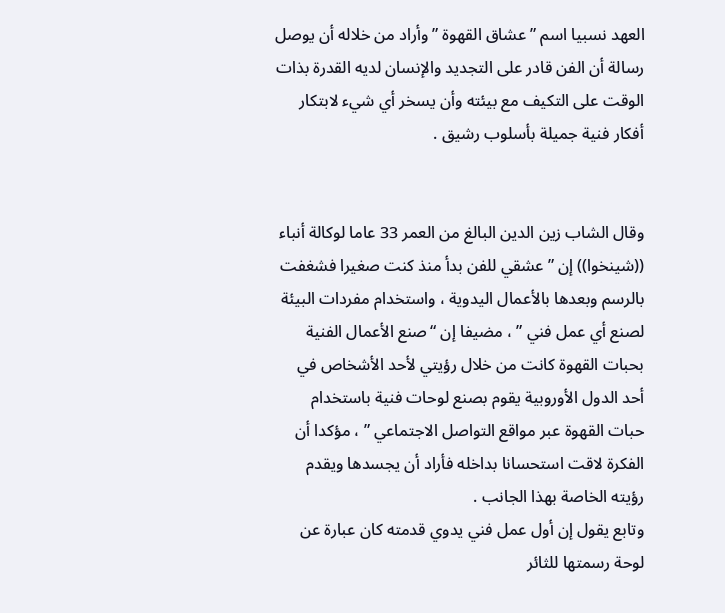العهد نسبيا اسم ” عشاق القهوة ” وأراد من خلاله أن يوصل رسالة أن الفن قادر على التجديد والإنسان لديه القدرة بذات الوقت على التكيف مع بيئته وأن يسخر أي شيء لابتكار أفكار فنية جميلة بأسلوب رشيق .


وقال الشاب زين الدين البالغ من العمر 33 عاما لوكالة أنباء ((شينخوا)) إن ” عشقي للفن بدأ منذ كنت صغيرا فشغفت بالرسم وبعدها بالأعمال اليدوية ، واستخدام مفردات البيئة لصنع أي عمل فني ” ، مضيفا إن “صنع الأعمال الفنية بحبات القهوة كانت من خلال رؤيتي لأحد الأشخاص في أحد الدول الأوروبية يقوم بصنع لوحات فنية باستخدام حبات القهوة عبر مواقع التواصل الاجتماعي ” ، مؤكدا أن الفكرة لاقت استحسانا بداخله فأراد أن يجسدها ويقدم رؤيته الخاصة بهذا الجانب .
وتابع يقول إن أول عمل فني يدوي قدمته كان عبارة عن لوحة رسمتها للثائر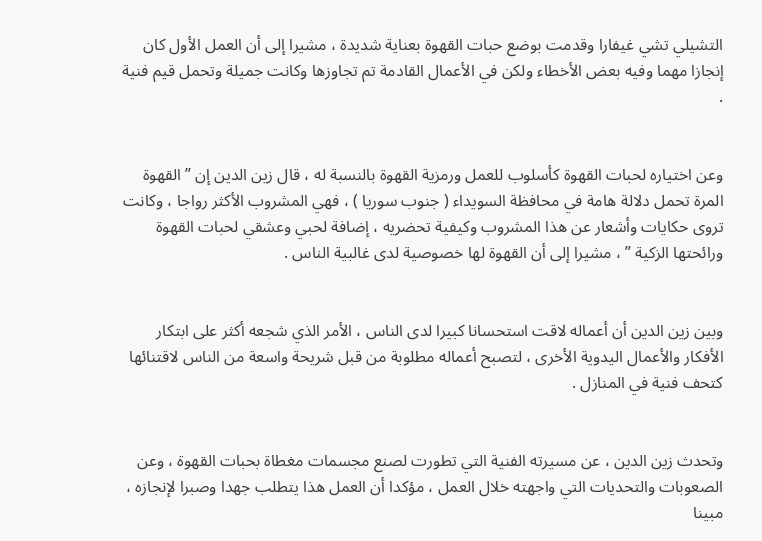التشيلي تشي غيفارا وقدمت بوضع حبات القهوة بعناية شديدة ، مشيرا إلى أن العمل الأول كان إنجازا مهما وفيه بعض الأخطاء ولكن في الأعمال القادمة تم تجاوزها وكانت جميلة وتحمل قيم فنية .


وعن اختياره لحبات القهوة كأسلوب للعمل ورمزية القهوة بالنسبة له ، قال زين الدين إن ” القهوة المرة تحمل دلالة هامة في محافظة السويداء ( جنوب سوريا ) ، فهي المشروب الأكثر رواجا ، وكانت تروى حكايات وأشعار عن هذا المشروب وكيفية تحضريه ، إضافة لحبي وعشقي لحبات القهوة ورائحتها الزكية ” ، مشيرا إلى أن القهوة لها خصوصية لدى غالبية الناس .


وبين زين الدين أن أعماله لاقت استحسانا كبيرا لدى الناس ، الأمر الذي شجعه أكثر على ابتكار الأفكار والأعمال اليدوية الأخرى ، لتصبح أعماله مطلوبة من قبل شريحة واسعة من الناس لاقتنائها كتحف فنية في المنازل .


وتحدث زين الدين ، عن مسيرته الفنية التي تطورت لصنع مجسمات مغطاة بحبات القهوة ، وعن الصعوبات والتحديات التي واجهته خلال العمل ، مؤكدا أن العمل هذا يتطلب جهدا وصبرا لإنجازه ، مبينا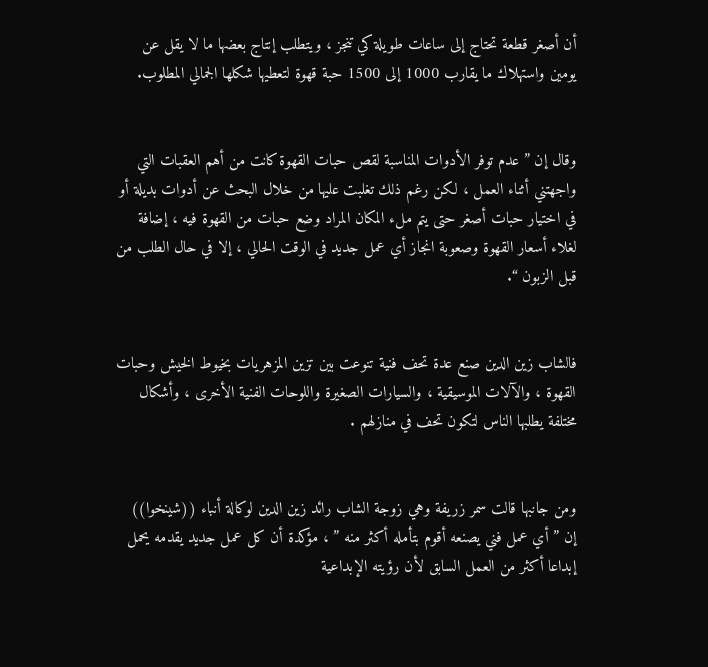أن أصغر قطعة تحتاج إلى ساعات طويلة كي تنجز ، ويتطلب إنتاج بعضها ما لا يقل عن يومين واستهلاك ما يقارب 1000 إلى 1500 حبة قهوة لتعطيها شكلها الجمالي المطلوب.


وقال إن ” عدم توفر الأدوات المناسبة لقص حبات القهوة كانت من أهم العقبات التي واجهتني أثناء العمل ، لكن رغم ذلك تغلبت عليها من خلال البحث عن أدوات بديلة أو في اختيار حبات أصغر حتى يتم ملء المكان المراد وضع حبات من القهوة فيه ، إضافة لغلاء أسعار القهوة وصعوبة انجاز أي عمل جديد في الوقت الحالي ، إلا في حال الطلب من قبل الزبون “.


فالشاب زين الدين صنع عدة تحف فنية تنوعت بين تزين المزهريات بخيوط الخيش وحبات القهوة ، والآلات الموسيقية ، والسيارات الصغيرة واللوحات الفنية الأخرى ، وأشكال مختلفة يطلبها الناس لتكون تحف في منازلهم .


ومن جانبها قالت سمر زريفة وهي زوجة الشاب رائد زين الدين لوكالة أنباء ((شينخوا)) إن ” أي عمل فني يصنعه أقوم بتأمله أكثر منه ” ، مؤكدة أن كل عمل جديد يقدمه يحمل إبداعا أكثر من العمل السابق لأن رؤيته الإبداعية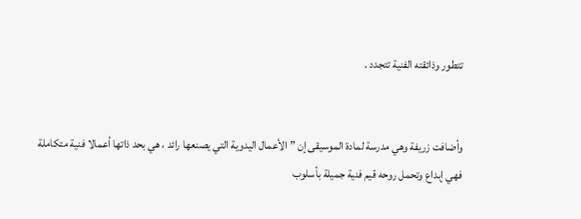تتطور وذائقته الفنية تتجدد .


وأضافت زريفة وهي مدرسة لمادة الموسيقى إن ” الأعمال اليدوية التي يصنعها رائد ، هي بحد ذاتها أعمالا فنية متكاملة فهي إبداع وتحمل روحه قيم فنية جميلة بأسلوب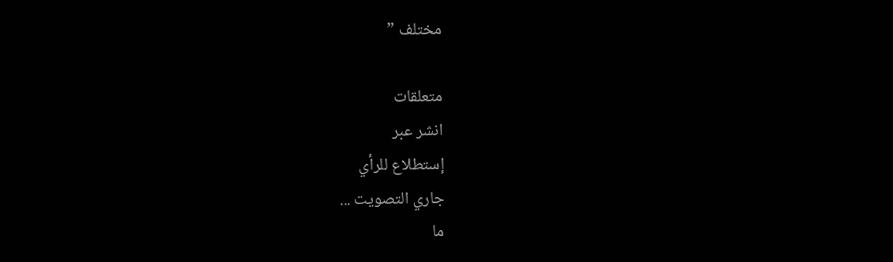مختلف ”

متعلقات
انشر عبر
إستطلاع للرأي
جاري التصويت ...
ما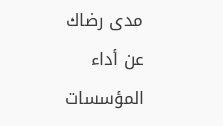مدى رضاك عن أداء المؤسسات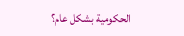الحكومية بشكل عام؟